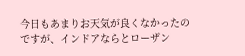今日もあまりお天気が良くなかったのですが、インドアならとローザン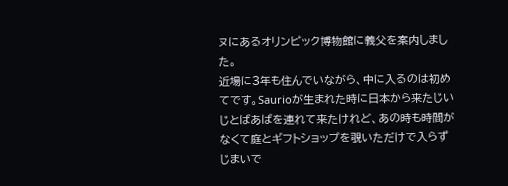ヌにあるオリンピック博物館に義父を案内しました。
近場に3年も住んでいながら、中に入るのは初めてです。Saurioが生まれた時に日本から来たじいじとばあばを連れて来たけれど、あの時も時間がなくて庭とギフトショップを覗いただけで入らずじまいで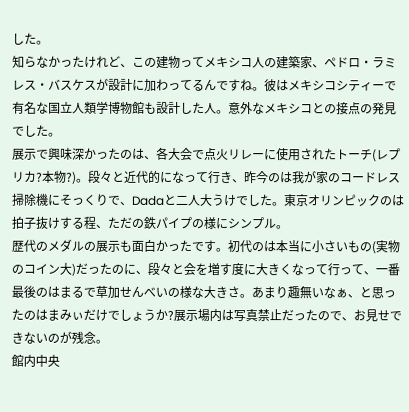した。
知らなかったけれど、この建物ってメキシコ人の建築家、ペドロ・ラミレス・バスケスが設計に加わってるんですね。彼はメキシコシティーで有名な国立人類学博物館も設計した人。意外なメキシコとの接点の発見でした。
展示で興味深かったのは、各大会で点火リレーに使用されたトーチ(レプリカ?本物?)。段々と近代的になって行き、昨今のは我が家のコードレス掃除機にそっくりで、Dadaと二人大うけでした。東京オリンピックのは拍子抜けする程、ただの鉄パイプの様にシンプル。
歴代のメダルの展示も面白かったです。初代のは本当に小さいもの(実物のコイン大)だったのに、段々と会を増す度に大きくなって行って、一番最後のはまるで草加せんべいの様な大きさ。あまり趣無いなぁ、と思ったのはまみぃだけでしょうか?展示場内は写真禁止だったので、お見せできないのが残念。
館内中央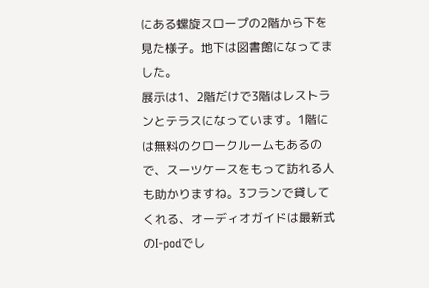にある螺旋スロープの2階から下を見た様子。地下は図書館になってました。
展示は1、2階だけで3階はレストランとテラスになっています。1階には無料のクロークルームもあるので、スーツケースをもって訪れる人も助かりますね。3フランで貸してくれる、オーディオガイドは最新式のI-podでし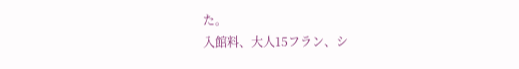た。
入館料、大人15フラン、シ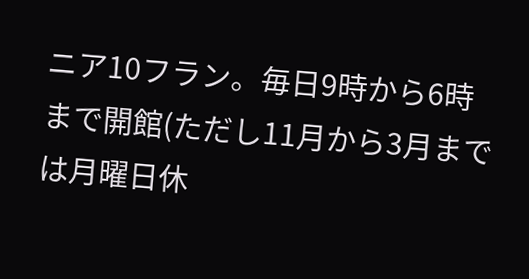ニア10フラン。毎日9時から6時まで開館(ただし11月から3月までは月曜日休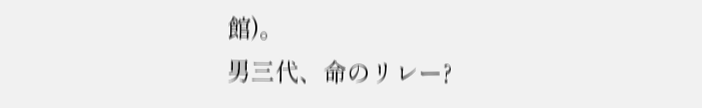館)。
男三代、命のリレー?